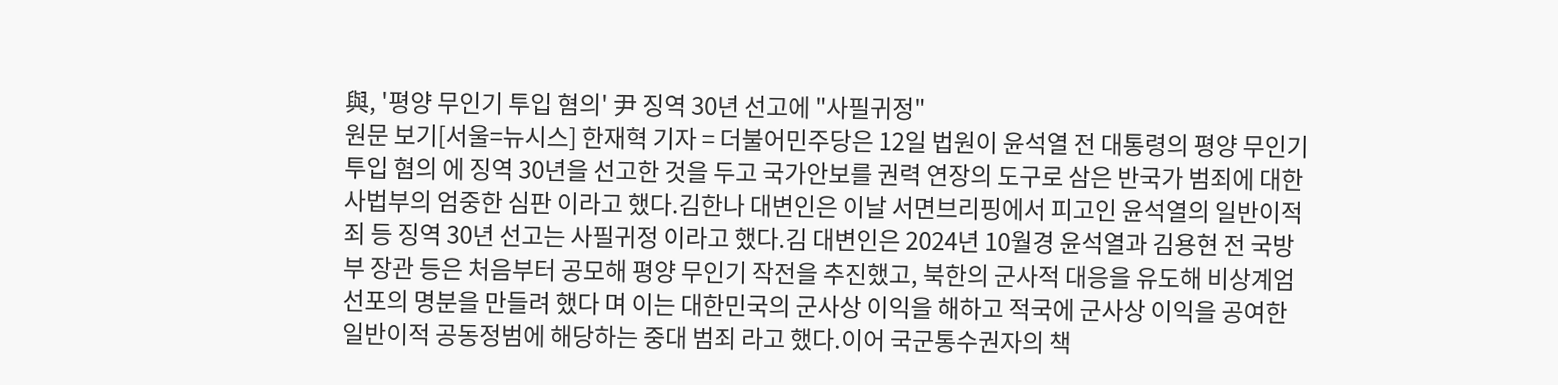與, '평양 무인기 투입 혐의' 尹 징역 30년 선고에 "사필귀정"
원문 보기[서울=뉴시스] 한재혁 기자 = 더불어민주당은 12일 법원이 윤석열 전 대통령의 평양 무인기 투입 혐의 에 징역 30년을 선고한 것을 두고 국가안보를 권력 연장의 도구로 삼은 반국가 범죄에 대한 사법부의 엄중한 심판 이라고 했다.김한나 대변인은 이날 서면브리핑에서 피고인 윤석열의 일반이적죄 등 징역 30년 선고는 사필귀정 이라고 했다.김 대변인은 2024년 10월경 윤석열과 김용현 전 국방부 장관 등은 처음부터 공모해 평양 무인기 작전을 추진했고, 북한의 군사적 대응을 유도해 비상계엄 선포의 명분을 만들려 했다 며 이는 대한민국의 군사상 이익을 해하고 적국에 군사상 이익을 공여한 일반이적 공동정범에 해당하는 중대 범죄 라고 했다.이어 국군통수권자의 책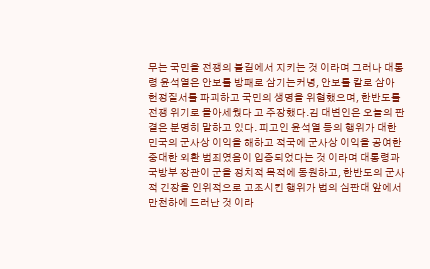무는 국민을 전쟁의 불길에서 지키는 것 이라며 그러나 대통령 윤석열은 안보를 방패로 삼기는커녕, 안보를 칼로 삼아 헌정질서를 파괴하고 국민의 생명을 위협했으며, 한반도를 전쟁 위기로 몰아세웠다 고 주장했다.김 대변인은 오늘의 판결은 분명히 말하고 있다. 피고인 윤석열 등의 행위가 대한민국의 군사상 이익을 해하고 적국에 군사상 이익을 공여한 중대한 외환 범죄였음이 입증되었다는 것 이라며 대통령과 국방부 장관이 군을 정치적 목적에 동원하고, 한반도의 군사적 긴장을 인위적으로 고조시킨 행위가 법의 심판대 앞에서 만천하에 드러난 것 이라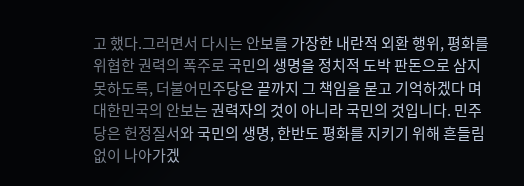고 했다.그러면서 다시는 안보를 가장한 내란적 외환 행위, 평화를 위협한 권력의 폭주로 국민의 생명을 정치적 도박 판돈으로 삼지 못하도록, 더불어민주당은 끝까지 그 책임을 묻고 기억하겠다 며 대한민국의 안보는 권력자의 것이 아니라 국민의 것입니다. 민주당은 헌정질서와 국민의 생명, 한반도 평화를 지키기 위해 흔들림 없이 나아가겠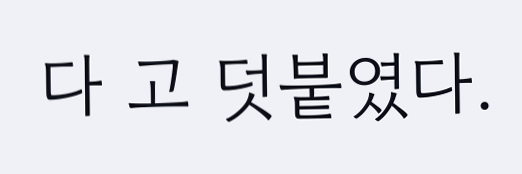다 고 덧붙였다.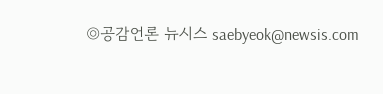◎공감언론 뉴시스 saebyeok@newsis.com